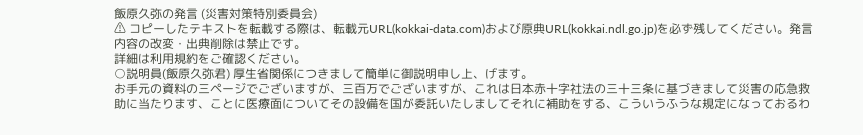飯原久弥の発言 (災害対策特別委員会)
⚠ コピーしたテキストを転載する際は、転載元URL(kokkai-data.com)および原典URL(kokkai.ndl.go.jp)を必ず残してください。発言内容の改変・出典削除は禁止です。
詳細は利用規約をご確認ください。
○説明員(飯原久弥君) 厚生省関係につきまして簡単に御説明申し上、げます。
お手元の資料の三ページでございますが、三百万でございますが、これは日本赤十字社法の三十三条に基づきまして災害の応急救助に当たります、ことに医療面についてその設備を国が委託いたしましてそれに補助をする、こういうふうな規定になっておるわ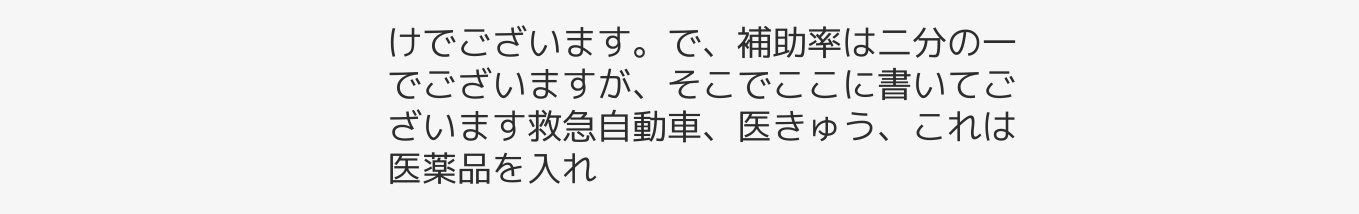けでございます。で、補助率は二分の一でございますが、そこでここに書いてございます救急自動車、医きゅう、これは医薬品を入れ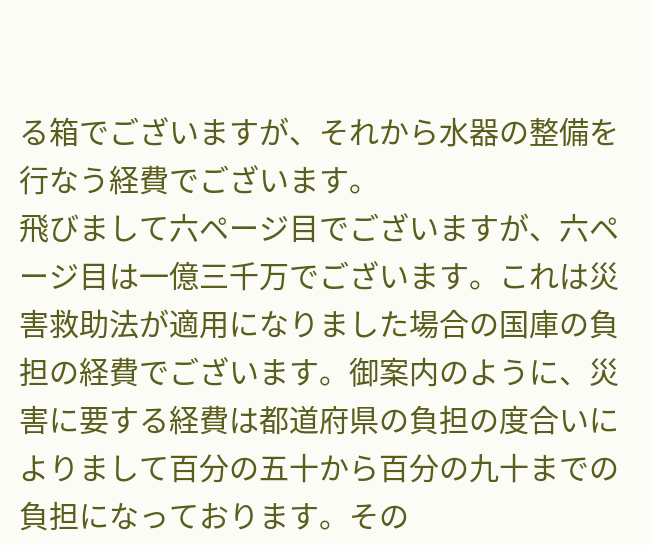る箱でございますが、それから水器の整備を行なう経費でございます。
飛びまして六ページ目でございますが、六ページ目は一億三千万でございます。これは災害救助法が適用になりました場合の国庫の負担の経費でございます。御案内のように、災害に要する経費は都道府県の負担の度合いによりまして百分の五十から百分の九十までの負担になっております。その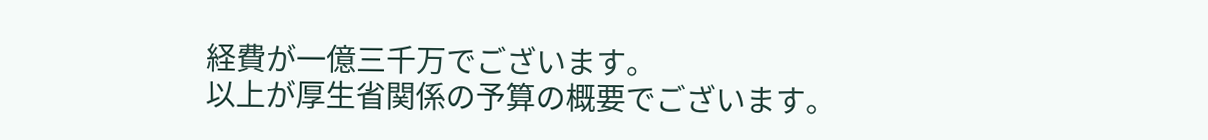経費が一億三千万でございます。
以上が厚生省関係の予算の概要でございます。